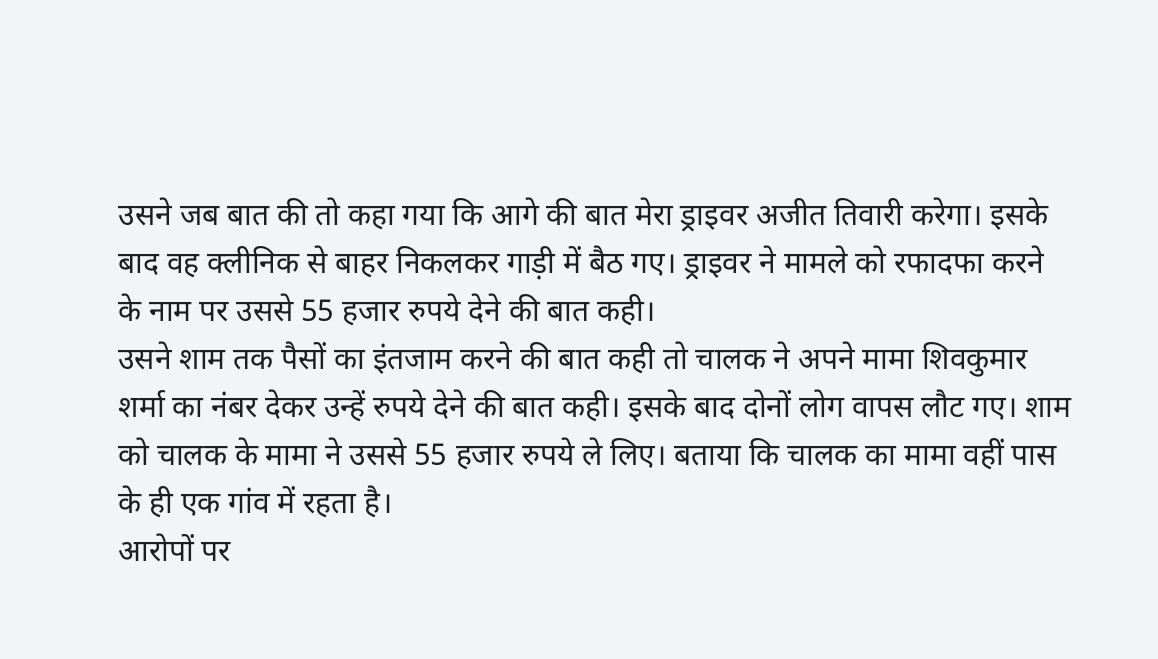उसने जब बात की तो कहा गया कि आगे की बात मेरा ड्राइवर अजीत तिवारी करेगा। इसके बाद वह क्लीनिक से बाहर निकलकर गाड़ी में बैठ गए। ड्राइवर ने मामले को रफादफा करने के नाम पर उससे 55 हजार रुपये देने की बात कही।
उसने शाम तक पैसों का इंतजाम करने की बात कही तो चालक ने अपने मामा शिवकुमार शर्मा का नंबर देकर उन्हें रुपये देने की बात कही। इसके बाद दोनों लोग वापस लौट गए। शाम को चालक के मामा ने उससे 55 हजार रुपये ले लिए। बताया कि चालक का मामा वहीं पास के ही एक गांव में रहता है।
आरोपों पर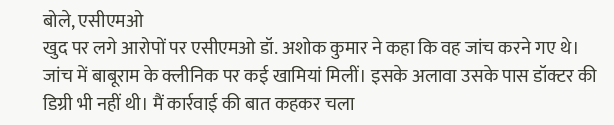बोले, एसीएमओ
खुद पर लगे आरोपों पर एसीएमओ डॉ. अशोक कुमार ने कहा कि वह जांच करने गए थे। जांच में बाबूराम के क्लीनिक पर कई खामियां मिलीं। इसके अलावा उसके पास डॉक्टर की डिग्री भी नहीं थी। मैं कार्रवाई की बात कहकर चला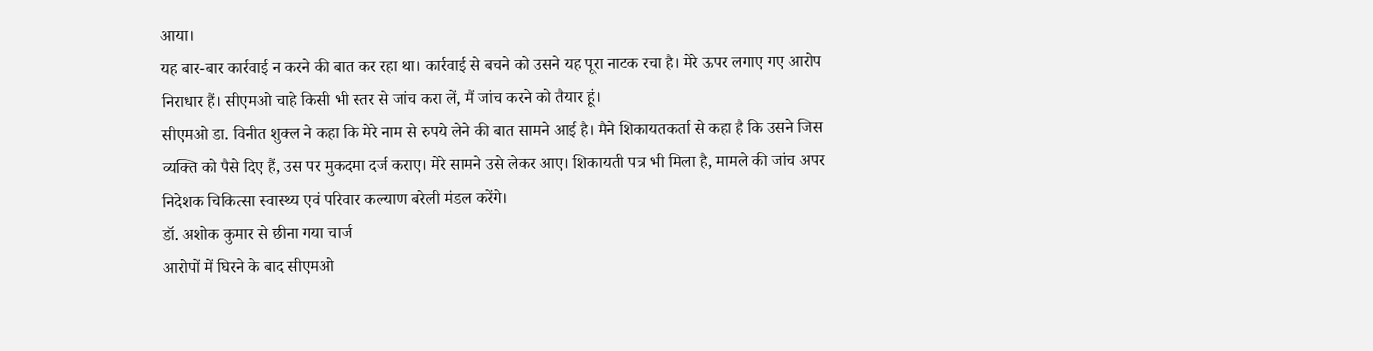आया।
यह बार-बार कार्रवाई न करने की बात कर रहा था। कार्रवाई से बचने को उसने यह पूरा नाटक रचा है। मेरे ऊपर लगाए गए आरोप निराधार हैं। सीएमओ चाहे किसी भी स्तर से जांच करा लें, मैं जांच करने को तैयार हूं।
सीएमओ डा. विनीत शुक्ल ने कहा कि मेरे नाम से रुपये लेने की बात सामने आई है। मैने शिकायतकर्ता से कहा है कि उसने जिस व्यक्ति को पैसे दिए हैं, उस पर मुकदमा दर्ज कराए। मेरे सामने उसे लेकर आए। शिकायती पत्र भी मिला है, मामले की जांच अपर निदेशक चिकित्सा स्वास्थ्य एवं परिवार कल्याण बरेली मंडल करेंगे।
डॉ. अशोक कुमार से छीना गया चार्ज
आरोपों में घिरने के बाद सीएमओ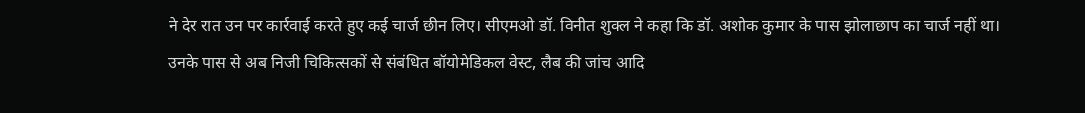ने देर रात उन पर कार्रवाई करते हुए कई चार्ज छीन लिए। सीएमओ डॉ. विनीत शुक्ल ने कहा कि डॉ. अशोक कुमार के पास झोलाछाप का चार्ज नहीं था। उनके पास से अब निजी चिकित्सकों से संबंधित बॉयोमेडिकल वेस्ट, लैब की जांच आदि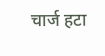चार्ज हटा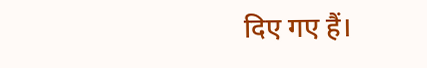दिए गए हैं।